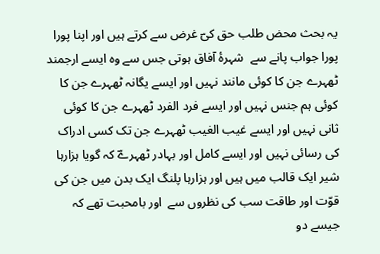یہ بحث محض طلب حق کیؔ غرض سے کرتے ہیں اور اپنا پورا پورا جواب پانے سے  شہرۂ آفاق ہوتی جس سے وہ ایسے ارجمند ٹھہرے جن کا کوئی مانند نہیں اور ایسے یگانہ ٹھہرے جن کا کوئی ہم جنس نہیں اور ایسے فرد الفرد ٹھہرے جن کا کوئی ثانی نہیں اور ایسے غیب الغیب ٹھہرے جن تک کسی ادراک کی رسائی نہیں اور ایسے کامل اور بہادر ٹھہرےؔ کہ گویا ہزارہا شیر ایک قالب میں ہیں اور ہزارہا پلنگ ایک بدن میں جن کی قوّت اور طاقت سب کی نظروں سے  اور بامحبت تھے کہ جیسے دو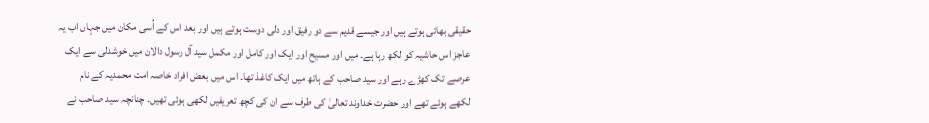حقیقی بھائی ہوتے ہیں اور جیسے قدیم سے دو رفیق اور دلی دوست ہوتے ہیں اور بعد اس کے اُسی مکان میں جہاں اب یہ عاجز اس حاشیہ کو لکھ رہا ہے۔ میں اور مسیح اور ایک اور کامل اور مکمل سید آل رسول دالان میں خوشدلی سے ایک عرصے تک کھڑے رہے اور سید صاحب کے ہاتھ میں ایک کاغذ تھا۔ اس میں بعض افراد خاصہ امت محمدیہ کے نام لکھے ہوئے تھے اور حضرت خداوند تعالیٰ کی طرف سے ان کی کچھ تعریفیں لکھی ہوئی تھیں۔ چنانچہ سید صاحب نے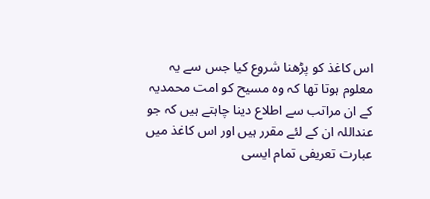اس کاغذ کو پڑھنا شروع کیا جس سے یہ معلوم ہوتا تھا کہ وہ مسیح کو امت محمدیہ کے ان مراتب سے اطلاع دینا چاہتے ہیں کہ جو عنداللہ ان کے لئے مقرر ہیں اور اس کاغذ میں عبارت تعریفی تمام ایسی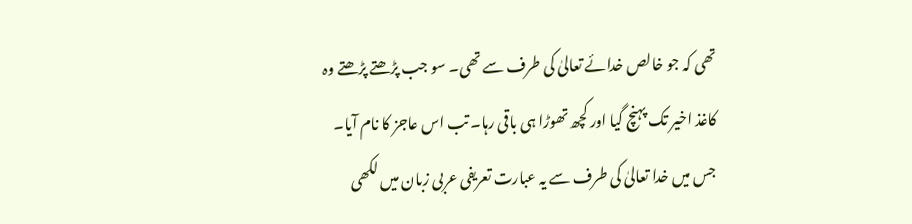تھی کہ جو خالص خدائے تعالیٰ کی طرف سے تھی۔ سو جب پڑھتے پڑھتے وہ کاغذ اخیر تک پہنچ گیا اور کچھ تھوڑا ہی باقی رہا۔ تب اس عاجز کا نام آیا۔ جس میں خدا تعالیٰ کی طرف سے یہ عبارت تعریفی عربی زبان میں لکھی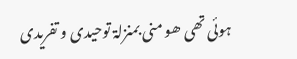ہوئی تھی ھو منی بمنزلۃ توحیدی و تفریدی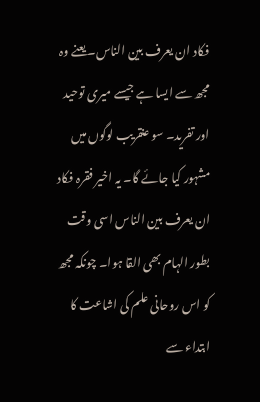فکاد ان یعرف بین الناس۔ یعنے وہ مجھ سے ایسا ہے جیسے میری توحید اور تفرید۔ سو عنقریب لوگوں میں مشہور کیا جائے گا۔ یہ اخیر فقرہ فکاد ان یعرف بین الناس اسی وقت بطور الہام بھی القا ہوا۔ چونکہ مجھ کو اس روحانی علم کی اشاعت کا ابتداء سے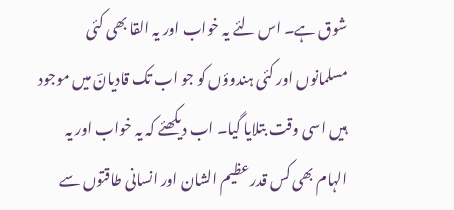شوق ہے۔ اس لئے یہ خواب اور یہ القا بھی کئی مسلمانوں اور کئی ہندوؤں کو جو اب تک قادیانؔ میں موجود ہیں اسی وقت بتلایا گیا۔ اب دیکھئے کہ یہ خواب اور یہ الہام بھی کس قدر عظیم الشان اور انسانی طاقتوں سے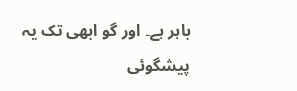باہر ہے۔ اور گو ابھی تک یہ پیشگوئی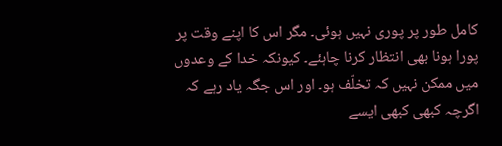کامل طور پر پوری نہیں ہوئی۔ مگر اس کا اپنے وقت پر پورا ہونا بھی انتظار کرنا چاہئے۔ کیونکہ خدا کے وعدوں میں ممکن نہیں کہ تخلّف ہو۔ اور اس جگہ یاد رہے کہ اگرچہ کبھی کبھی ایسے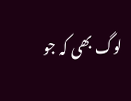لوگ بھی کہ جو